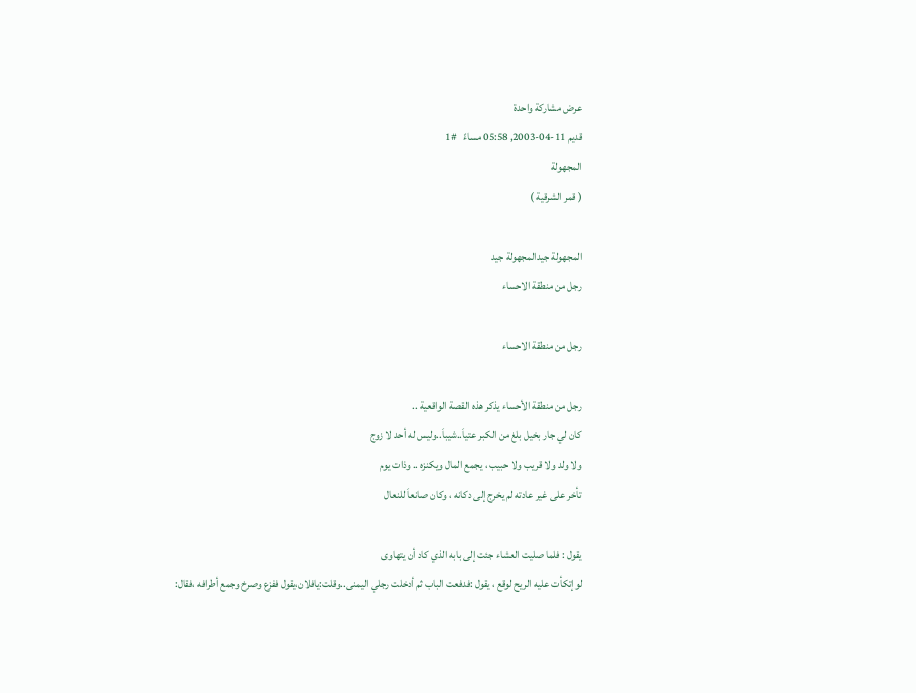عرض مشاركة واحدة
قديم 11-04-2003, 05:58 مساءً   #1
المجهولة
( قمر الشرقية )

المجهولة جيدالمجهولة جيد
رجل من منطقة الاحساء

رجل من منطقة الاحساء

رجل من منطقة الأحساء يذكر هذه القصة الواقعية ..
كان لي جار بخيل بلغ من الكبر عتياَ..شيباَ..وليس له أحد لا زوج
ولا ولد ولا قريب ولا حبيب ، يجمع المال ويكنزه .. وذات يوم
تأخر على غير عادته لم يخرج إلى دكانه ، وكان صانعاَ للنعال

يقول : فلما صليت العشاء جئت إلى بابه الذي كاد أن يتهاوى
لوإتكأت عليه الريح لوقع ، يقول :فدفعت الباب ثم أدخلت رجلي اليمنى..وقلت:يافلان،يقول ففزع وصرخ وجمع أطرافه ،فقال: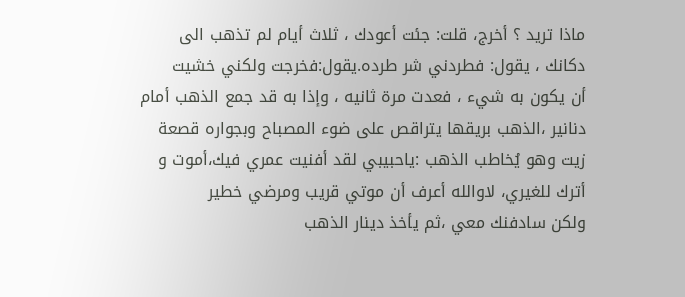ماذا تريد ؟ أخرج، قلت: جئت أعودك ، ثلاث أيام لم تذهب الى
دكانك ، يقول: فطردني شر طرده.يقول:فخرجت ولكني خشيت
أن يكون به شيء ، فعدت مرة ثانيه ، وإذا به قد جمع الذهب أمام
دنانير ،الذهب بريقها يتراقص على ضوء المصباح وبجواره قصعة
زيت وهو يُخاطب الذهب :ياحبيبي لقد أفنيت عمري فيك،أموت و
أترك للغيري، لاوالله أعرف أن موتي قريب ومرضي خطير
ولكن سادفنك معي ،ثم يأخذ دينار الذهب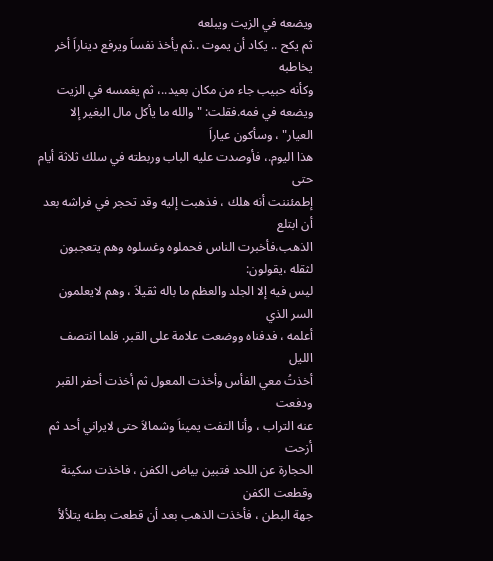ويضعه في الزيت ويبلعه
ثم يكح .. يكاد أن يموت ..ثم يأخذ نفساَ ويرفع ديناراَ أخر يخاطبه
وكأنه حبيب جاء من مكان بعيد..، ثم يغمسه في الزيت ويضعه في فمه.فقلت: "والله ما يأكل مال البغير إلا العيار" ، وسأكون عياراَ
هذا اليوم.، فأوصدت عليه الباب وربطته في سلك ثلاثة أيام حتى
إطمئننت أنه هلك ، فذهبت إليه وقد تحجر في فراشه بعد أن ابتلع
الذهب،فأخبرت الناس فحملوه وغسلوه وهم يتعجبون لثقله ،يقولون:
ليس فيه إلا الجلد والعظم ما باله ثقيلاَ ، وهم لايعلمون السر الذي
أعلمه ، فدفناه ووضعت علامة على القبر. فلما انتصف الليل
أخذتُ معي الفأس وأخذت المعول ثم أخذت أحفر القبر ودفعت
عنه التراب ، وأنا التفت يميناَ وشمالاَ حتى لايراني أحد ثم أزحت
الحجارة عن اللحد فتبين بياض الكفن ، فاخذت سكينة وقطعت الكفن
جهة البطن ، فأخذت الذهب بعد أن قطعت بطنه يتلألأ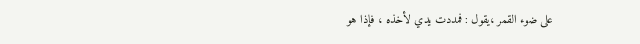على ضوء القمر ،يقول : فمددت يدي لأخذه ، فإذا هو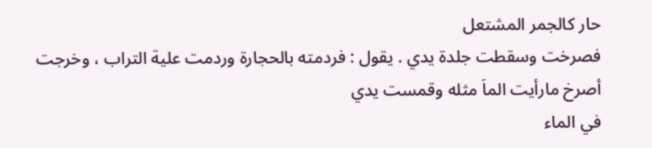حار كالجمر المشتعل
فصرخت وسقطت جلدة يدي . يقول : فردمته بالحجارة وردمت علية التراب ، وخرجت أصرخ مارأيت الماَ مثله وقمست يدي
في الماء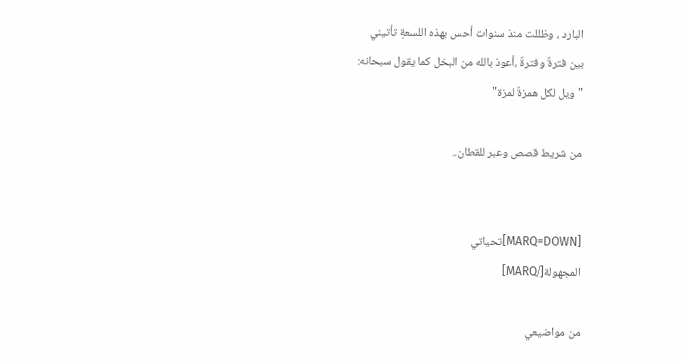البارد ، وظللت منذ سنوات أحس بهذه اللسعةِ تأتيني
بين فترةٌ وفترةٌ ،أعوذ بالله من البخل كما يقول سبحانه:
"ويل لكل همزةٌ لمزة"

من شريط قصص وعبر للقطان..


[MARQ=DOWN]تحياتي
المجهولة[/MARQ]

من مواضيعي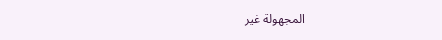المجهولة غير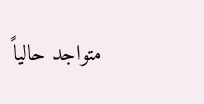متواجد حالياً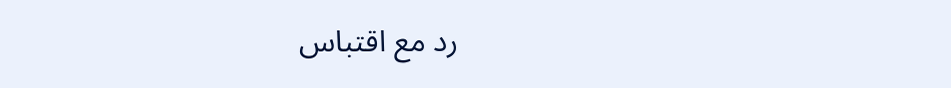رد مع اقتباس